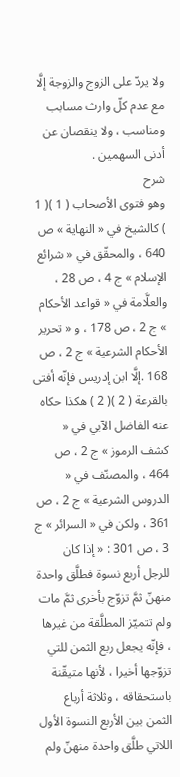ولا يردّ على الزوج والزوجة إلَّا مع عدم كلّ وارث مسابب ومناسب ، ولا ينقصان عن أدنى السهمين .
شرح
وهو فتوى الأصحاب ( 1 )( 1 ) كالشيخ في « النهاية » ص 640 ، والمحقّق في « شرائع الإسلام » ج 4 ، ص 28 ، والعلَّامة في « قواعد الأحكام » ج 2 ، ص 178 ، و « تحرير الأحكام الشرعية » ج 2 ، ص 168 .إلَّا ابن إدريس فإنّه أفتى بالقرعة ( 2 )( 2 ) هكذا حكاه عنه الفاضل الآبي في « كشف الرموز » ج 2 ، ص 464 ، والمصنّف في « الدروس الشرعية » ج 2 ، ص 361 ، ولكن في « السرائر » ج 3 ، ص 301 : « إذا كان للرجل أربع نسوة فطلَّق واحدة منهنّ ثمَّ تزوّج بأخرى ثمَّ مات ولم تتميّز المطلَّقة من غيرها ، فإنّه يجعل ربع الثمن للتي تزوّجها أخيرا ، لأنها متيقّنة باستحقاقه ، وثلاثة أرباع الثمن بين الأربع النسوة الأول اللاتي طلَّق واحدة منهنّ ولم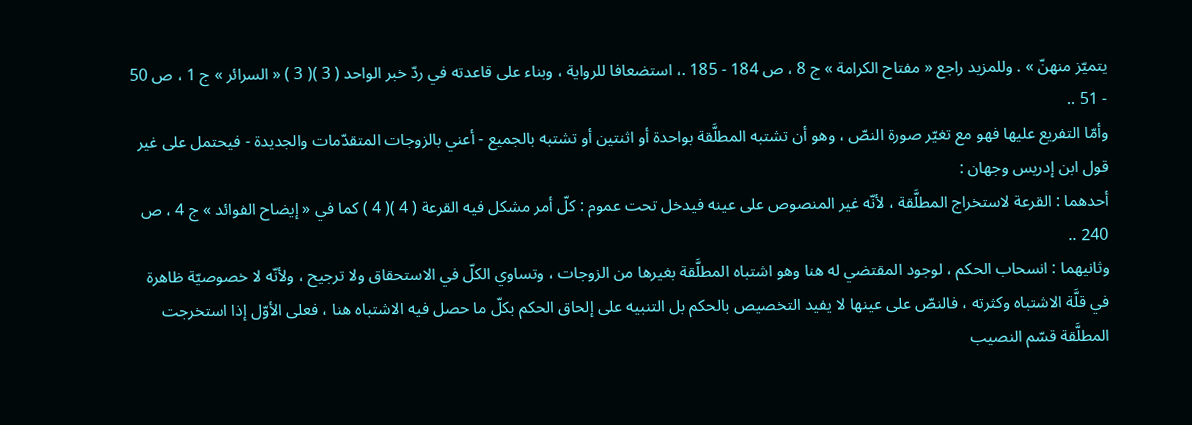يتميّز منهنّ » . وللمزيد راجع « مفتاح الكرامة » ج 8 ، ص 184 - 185 .، استضعافا للرواية ، وبناء على قاعدته في ردّ خبر الواحد ( 3 )( 3 ) « السرائر » ج 1 ، ص 50 - 51 ..
وأمّا التفريع عليها فهو مع تغيّر صورة النصّ ، وهو أن تشتبه المطلَّقة بواحدة أو اثنتين أو تشتبه بالجميع - أعني بالزوجات المتقدّمات والجديدة - فيحتمل على غير قول ابن إدريس وجهان :
أحدهما : القرعة لاستخراج المطلَّقة ، لأنّه غير المنصوص على عينه فيدخل تحت عموم : كلّ أمر مشكل فيه القرعة ( 4 )( 4 ) كما في « إيضاح الفوائد » ج 4 ، ص 240 ..
وثانيهما : انسحاب الحكم ، لوجود المقتضي له هنا وهو اشتباه المطلَّقة بغيرها من الزوجات ، وتساوي الكلّ في الاستحقاق ولا ترجيح ، ولأنّه لا خصوصيّة ظاهرة في قلَّة الاشتباه وكثرته ، فالنصّ على عينها لا يفيد التخصيص بالحكم بل التنبيه على إلحاق الحكم بكلّ ما حصل فيه الاشتباه هنا ، فعلى الأوّل إذا استخرجت المطلَّقة قسّم النصيب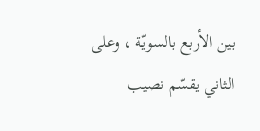بين الأربع بالسويّة ، وعلى الثاني يقسّم نصيب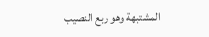المشتبهة وهو ربع النصيب